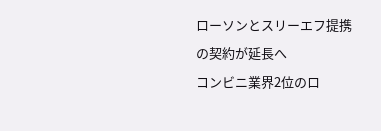ローソンとスリーエフ提携の契約が延長へ
コンビニ業界2位のロ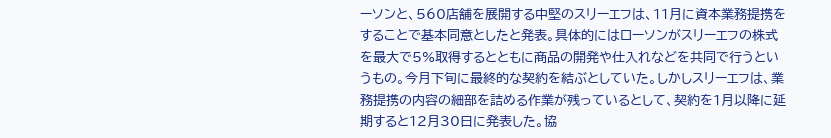ーソンと、560店舗を展開する中堅のスリーエフは、11月に資本業務提携をすることで基本同意としたと発表。具体的にはローソンがスリーエフの株式を最大で5%取得するとともに商品の開発や仕入れなどを共同で行うというもの。今月下旬に最終的な契約を結ぶとしていた。しかしスリーエフは、業務提携の内容の細部を詰める作業が残っているとして、契約を1月以降に延期すると12月30日に発表した。協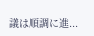議は順調に進...